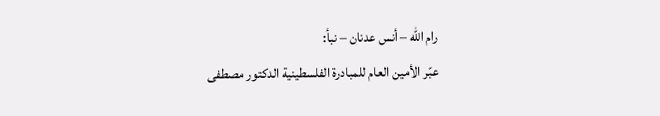رام الله – أنس عدنان – نبأ:
عبّر الأمين العام للمبادرة الفلسطينية الدكتور مصطفى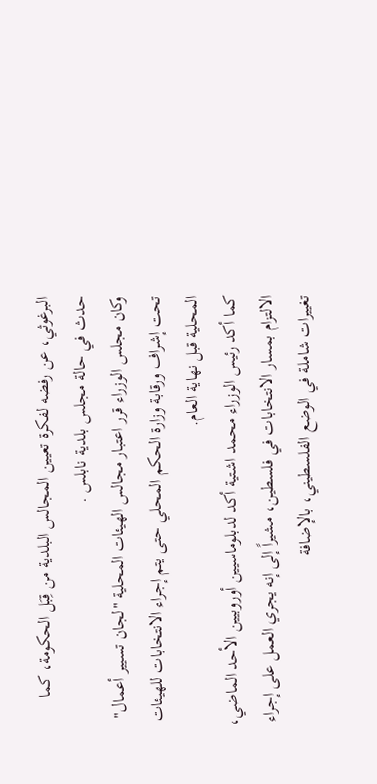البرغوثي، عن رفضه لفكرة تعيين المجالس البلدية من قِبَل الحكومة، كما حدث في حالة مجلس بلدية نابلس .
وكان مجلس الوزراء قرر اعتبار مجالس الهيئات المحلية "لجان تسيير أعمال" تحت إشراف ورقابة وزارة الحكم المحلي حتى يتم إجراء الانتخابات للهيئات المحلية قبل نهاية العام.
كما أكد رئيس الوزراء محمد اشتية أكد لدبلوماسيين أوروبيين الأحد الماضي، الالتزام بمسار الانتخابات في فلسطين، مشيراً إلى إنه يجري العمل على إجراء تغييرات شاملة في الوضع الفلسطيني، بالإضافة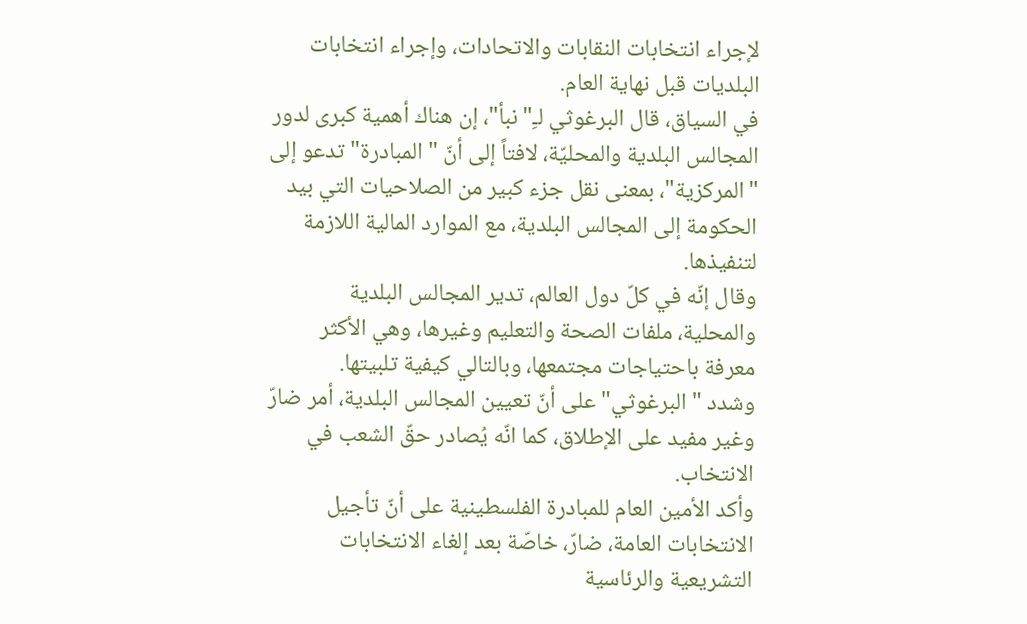لإجراء انتخابات النقابات والاتحادات، وإجراء انتخابات البلديات قبل نهاية العام.
في السياق، قال البرغوثي لـِ"نبأ"، إن هناك أهمية كبرى لدور المجالس البلدية والمحليّة، لافتاً إلى أنّ "المبادرة" تدعو إلى "المركزية"، بمعنى نقل جزء كبير من الصلاحيات التي بيد الحكومة إلى المجالس البلدية، مع الموارد المالية اللازمة لتنفيذها.
وقال إنّه في كلّ دول العالم، تدير المجالس البلدية والمحلية، ملفات الصحة والتعليم وغيرها، وهي الأكثر معرفة باحتياجات مجتمعها، وبالتالي كيفية تلبيتها.
وشدد "البرغوثي" على أنّ تعيين المجالس البلدية، أمر ضارّ وغير مفيد على الإطلاق، كما انّه يُصادر حقّ الشعب في الانتخاب.
وأكد الأمين العام للمبادرة الفلسطينية على أنّ تأجيل الانتخابات العامة، ضارّ، خاصّة بعد إلغاء الانتخابات التشريعية والرئاسية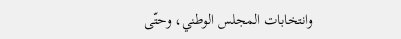وانتخابات المجلس الوطني، وحتّى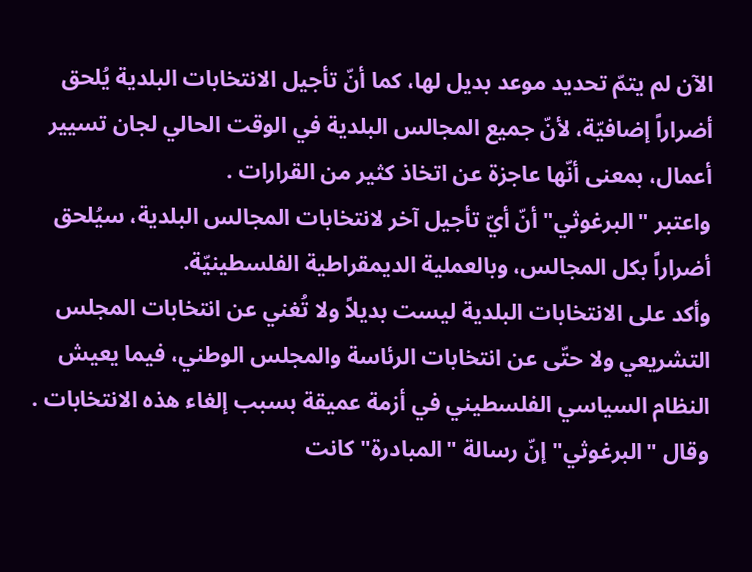الآن لم يتمّ تحديد موعد بديل لها، كما أنّ تأجيل الانتخابات البلدية يُلحق أضراراً إضافيّة، لأنّ جميع المجالس البلدية في الوقت الحالي لجان تسيير أعمال، بمعنى أنّها عاجزة عن اتخاذ كثير من القرارات .
واعتبر "البرغوثي" أنّ أيّ تأجيل آخر لانتخابات المجالس البلدية، سيُلحق أضراراً بكل المجالس، وبالعملية الديمقراطية الفلسطينيّة.
وأكد على الانتخابات البلدية ليست بديلاً ولا تُغني عن انتخابات المجلس التشريعي ولا حتّى عن انتخابات الرئاسة والمجلس الوطني، فيما يعيش النظام السياسي الفلسطيني في أزمة عميقة بسبب إلغاء هذه الانتخابات .
وقال "البرغوثي" إنّ رسالة "المبادرة" كانت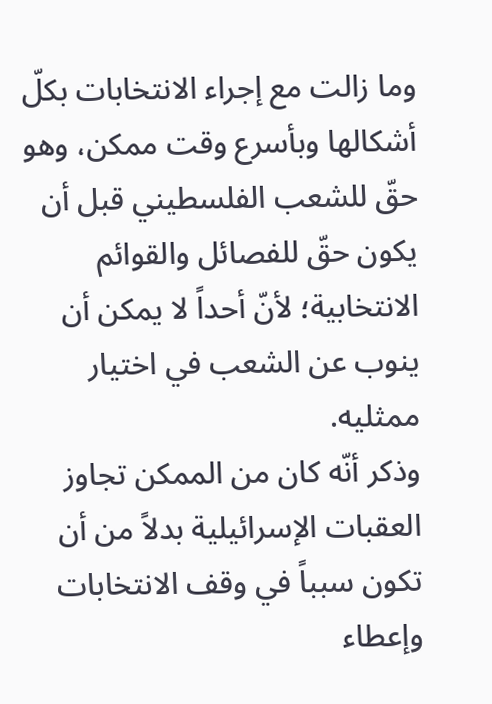وما زالت مع إجراء الانتخابات بكلّ أشكالها وبأسرع وقت ممكن، وهو حقّ للشعب الفلسطيني قبل أن يكون حقّ للفصائل والقوائم الانتخابية؛ لأنّ أحداً لا يمكن أن ينوب عن الشعب في اختيار ممثليه.
وذكر أنّه كان من الممكن تجاوز العقبات الإسرائيلية بدلاً من أن تكون سبباً في وقف الانتخابات وإعطاء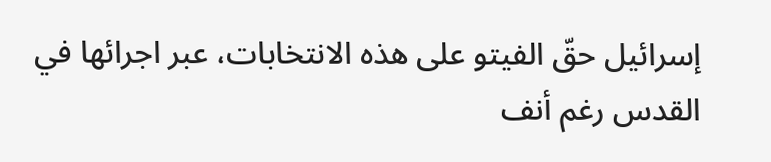إسرائيل حقّ الفيتو على هذه الانتخابات، عبر اجرائها في القدس رغم أنف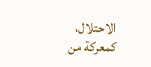الاحتلال، كمعركة من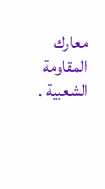معارك المقاومة الشعبية .